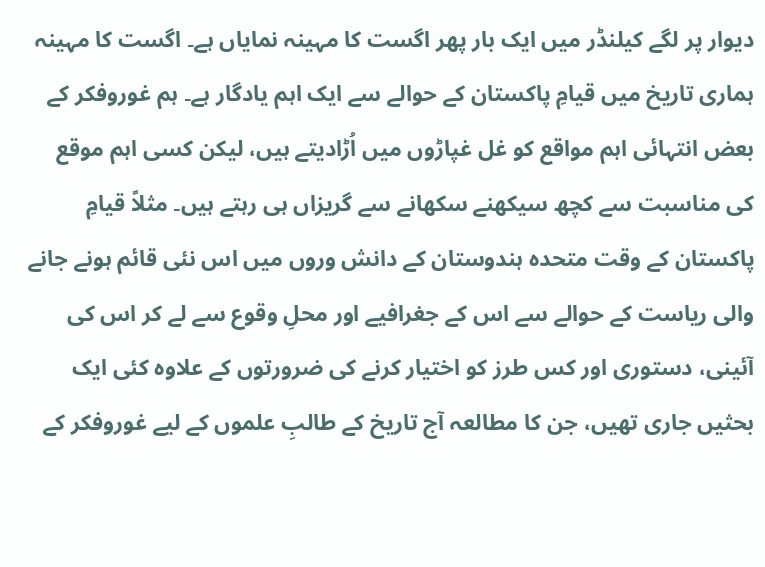دیوار پر لگے کیلنڈر میں ایک بار پھر اگست کا مہینہ نمایاں ہے۔ اگست کا مہینہ ہماری تاریخ میں قیامِ پاکستان کے حوالے سے ایک اہم یادگار ہے۔ ہم غوروفکر کے بعض انتہائی اہم مواقع کو غل غپاڑوں میں اُڑادیتے ہیں، لیکن کسی اہم موقع کی مناسبت سے کچھ سیکھنے سکھانے سے گریزاں ہی رہتے ہیں۔ مثلاً قیامِ پاکستان کے وقت متحدہ ہندوستان کے دانش وروں میں اس نئی قائم ہونے جانے والی ریاست کے حوالے سے اس کے جغرافیے اور محلِ وقوع سے لے کر اس کی آئینی، دستوری اور کس طرز کو اختیار کرنے کی ضرورتوں کے علاوہ کئی ایک بحثیں جاری تھیں، جن کا مطالعہ آج تاریخ کے طالبِ علموں کے لیے غوروفکر کے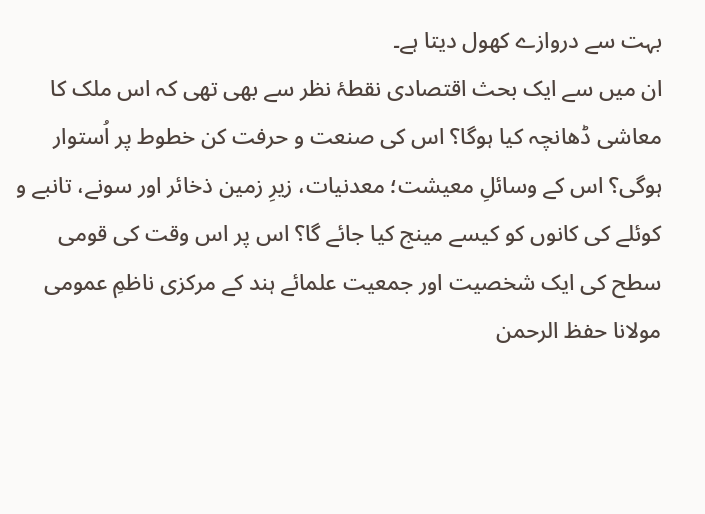بہت سے دروازے کھول دیتا ہے۔
ان میں سے ایک بحث اقتصادی نقطۂ نظر سے بھی تھی کہ اس ملک کا معاشی ڈھانچہ کیا ہوگا؟ اس کی صنعت و حرفت کن خطوط پر اُستوار ہوگی؟ اس کے وسائلِ معیشت؛ معدنیات، زیرِ زمین ذخائر اور سونے، تانبے و کوئلے کی کانوں کو کیسے مینج کیا جائے گا؟ اس پر اس وقت کی قومی سطح کی ایک شخصیت اور جمعیت علمائے ہند کے مرکزی ناظمِ عمومی مولانا حفظ الرحمن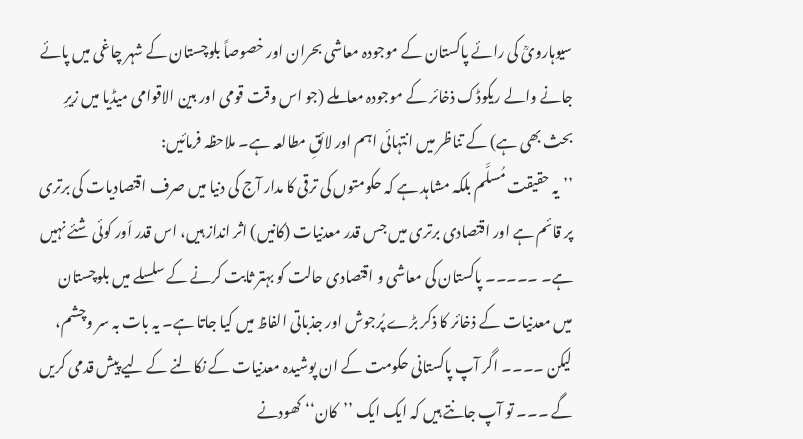سیوہارویؒ کی رائے پاکستان کے موجودہ معاشی بحران اور خصوصاً بلوچستان کے شہر چاغی میں پائے جانے والے ریکوڈک ذخائر کے موجودہ معاملے (جو اس وقت قومی اور بین الاقوامی میڈیا میں زیرِ بحث بھی ہے) کے تناظر میں انتہائی اہم اور لائقِ مطالعہ ہے۔ ملاحظہ فرمائیں:
’’یہ حقیقت مُسلَّم بلکہ مشاہد ہے کہ حکومتوں کی ترقی کا مدار آج کی دنیا میں صرف اقتصادیات کی برتری پر قائم ہے اور اقتصادی برتری میں جس قدر معدنیات (کانیں) اثر انداز ہیں، اس قدر اَور کوئی شئے نہیں ہے۔ ۔۔۔۔۔ پاکستان کی معاشی و اقتصادی حالت کو بہتر ثابت کرنے کے سلسلے میں بلوچستان میں معدنیات کے ذخائر کا ذکر بڑے پُرجوش اور جذباتی الفاظ میں کیا جاتا ہے۔ یہ بات بہ سر وچشم، لیکن ۔۔۔۔ اگر آپ پاکستانی حکومت کے ان پوشیدہ معدنیات کے نکالنے کے لیے پیش قدمی کریں گے ۔۔۔ تو آپ جانتے ہیں کہ ایک ایک ’’کان‘‘ کھودنے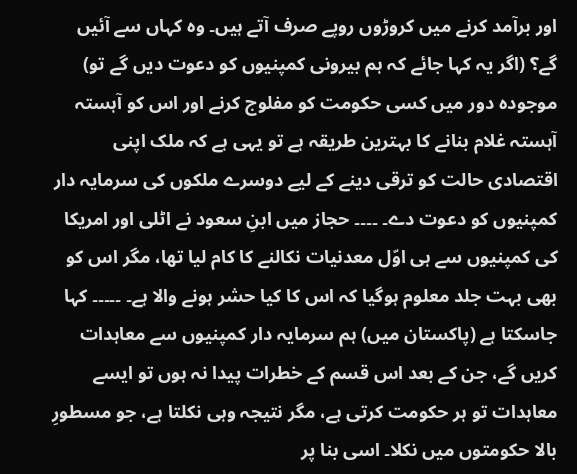اور برآمد کرنے میں کروڑوں روپے صرف آتے ہیں۔ وہ کہاں سے آئیں گے؟ (اگر یہ کہا جائے کہ ہم بیرونی کمپنیوں کو دعوت دیں گے تو) موجودہ دور میں کسی حکومت کو مفلوج کرنے اور اس کو آہستہ آہستہ غلام بنانے کا بہترین طریقہ ہے تو یہی ہے کہ ملک اپنی اقتصادی حالت کو ترقی دینے کے لیے دوسرے ملکوں کی سرمایہ دار کمپنیوں کو دعوت دے۔ ۔۔۔۔ حجاز میں ابنِ سعود نے اٹلی اور امریکا کی کمپنیوں سے ہی اوّل معدنیات نکالنے کا کام لیا تھا، مگر اس کو بھی بہت جلد معلوم ہوگیا کہ اس کا کیا حشر ہونے والا ہے۔ ۔۔۔۔۔ کہا جاسکتا ہے (پاکستان میں) ہم سرمایہ دار کمپنیوں سے معاہدات کریں گے، جن کے بعد اس قسم کے خطرات پیدا نہ ہوں تو ایسے معاہدات تو ہر حکومت کرتی ہے، مگر نتیجہ وہی نکلتا ہے، جو مسطورِ بالا حکومتوں میں نکلا۔ اسی بنا پر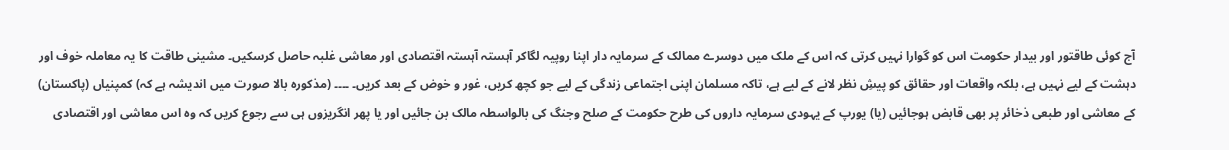آج کوئی طاقتور اور بیدار حکومت اس کو گوارا نہیں کرتی کہ اس کے ملک میں دوسرے ممالک کے سرمایہ دار اپنا روپیہ لگاکر آہستہ آہستہ اقتصادی اور معاشی غلبہ حاصل کرسکیں۔ مشینی طاقت کا یہ معاملہ خوف اور دہشت کے لیے نہیں ہے، بلکہ واقعات اور حقائق کو پیشِ نظر لانے کے لیے ہے، تاکہ مسلمان اپنی اجتماعی زندگی کے لیے جو کچھ کریں، غور و خوض کے بعد کریں۔ ۔۔۔۔ (مذکورہ بالا صورت میں اندیشہ ہے کہ) کمپنیاں (پاکستان) کے معاشی اور طبعی ذخائر پر بھی قابض ہوجائیں (یا) یورپ کے یہودی سرمایہ داروں کی طرح حکومت کے صلح وجنگ کی بالواسطہ مالک بن جائیں اور یا پھر انگریزوں ہی سے رجوع کریں کہ وہ اس معاشی اور اقتصادی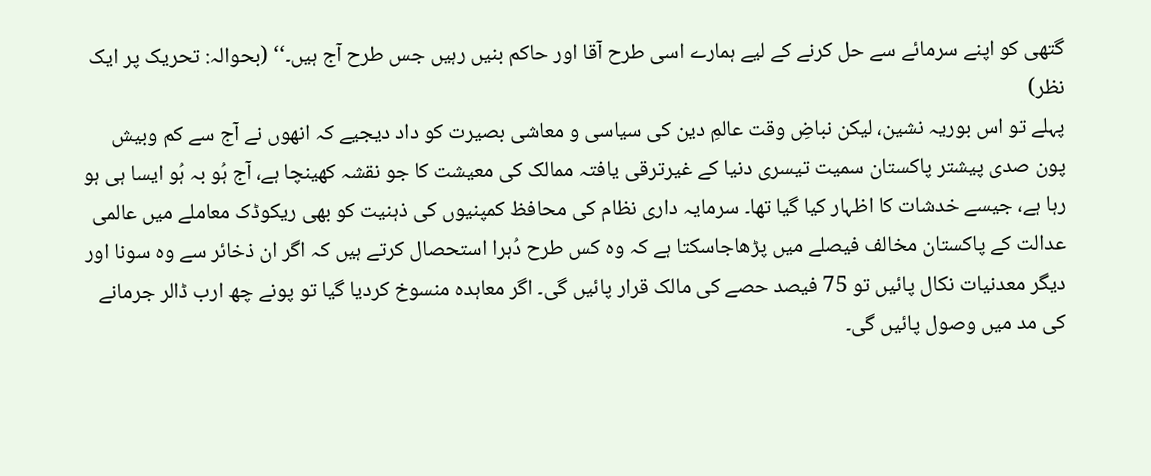گتھی کو اپنے سرمائے سے حل کرنے کے لیے ہمارے اسی طرح آقا اور حاکم بنیں رہیں جس طرح آج ہیں۔‘‘ (بحوالہ: تحریک پر ایک نظر)
پہلے تو اس بوریہ نشین، لیکن نباضِ وقت عالمِ دین کی سیاسی و معاشی بصیرت کو داد دیجیے کہ انھوں نے آج سے کم وبیش پون صدی پیشتر پاکستان سمیت تیسری دنیا کے غیرترقی یافتہ ممالک کی معیشت کا جو نقشہ کھینچا ہے، آج ہُو بہ ہُو ایسا ہی ہو رہا ہے، جیسے خدشات کا اظہار کیا گیا تھا۔ سرمایہ داری نظام کی محافظ کمپنیوں کی ذہنیت کو بھی ریکوڈک معاملے میں عالمی عدالت کے پاکستان مخالف فیصلے میں پڑھاجاسکتا ہے کہ وہ کس طرح دُہرا استحصال کرتے ہیں کہ اگر ان ذخائر سے وہ سونا اور دیگر معدنیات نکال پائیں تو 75 فیصد حصے کی مالک قرار پائیں گی۔ اگر معاہدہ منسوخ کردیا گیا تو پونے چھ ارب ڈالر جرمانے کی مد میں وصول پائیں گی۔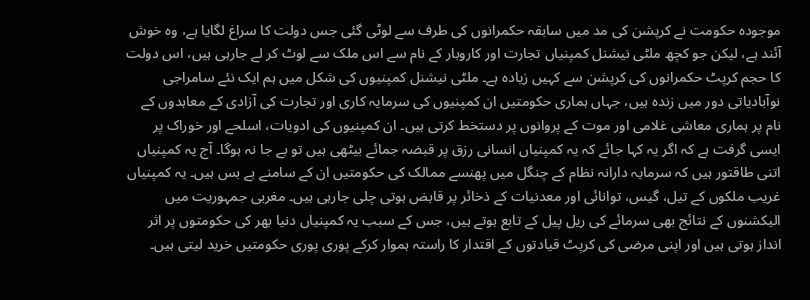موجودہ حکومت نے کرپشن کی مد میں سابقہ حکمرانوں کی طرف سے لوٹی گئی جس دولت کا سراغ لگایا ہے، وہ خوش آئند ہے، لیکن جو کچھ ملٹی نیشنل کمپنیاں تجارت اور کاروبار کے نام سے اس ملک سے لوٹ کر لے جارہی ہیں، اس دولت کا حجم کرپٹ حکمرانوں کی کرپشن سے کہیں زیادہ ہے۔ ملٹی نیشنل کمپنیوں کی شکل میں ہم ایک نئے سامراجی نوآبادیاتی دور میں زندہ ہیں، جہاں ہماری حکومتیں ان کمپنیوں کی سرمایہ کاری اور تجارت کی آزادی کے معاہدوں کے نام پر ہماری معاشی غلامی اور موت کے پروانوں پر دستخط کرتی ہیں۔ ان کمپنیوں کی ادویات، اسلحے اور خوراک پر ایسی گرفت ہے کہ اگر یہ کہا جائے کہ یہ کمپنیاں انسانی رزق پر قبضہ جمائے بیٹھی ہیں تو بے جا نہ ہوگا۔ آج یہ کمپنیاں اتنی طاقتور ہیں کہ سرمایہ دارانہ نظام کے چنگل میں پھنسے ممالک کی حکومتیں ان کے سامنے بے بس ہیں۔ یہ کمپنیاں غریب ملکوں کے تیل، گیس، توانائی اور معدنیات کے ذخائر پر قابض ہوتی چلی جارہی ہیں۔ مغربی جمہوریت میں الیکشنوں کے نتائج بھی سرمائے کی ریل پیل کے تابع ہوتے ہیں، جس کے سبب یہ کمپنیاں دنیا بھر کی حکومتوں پر اثر انداز ہوتی ہیں اور اپنی مرضی کی کرپٹ قیادتوں کے اقتدار کا راستہ ہموار کرکے پوری پوری حکومتیں خرید لیتی ہیں۔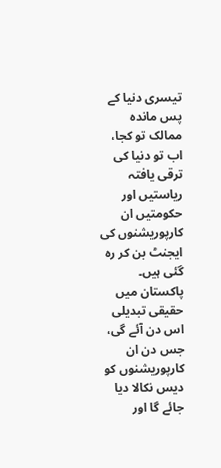تیسری دنیا کے پس ماندہ ممالک تو کجا، اب تو دنیا کی ترقی یافتہ ریاستیں اور حکومتیں ان کارپوریشنوں کی ایجنٹ بن کر رہ گئی ہیں۔ پاکستان میں حقیقی تبدیلی اس دن آئے گی، جس دن ان کارپوریشنوں کو دیس نکالا دیا جائے گا اور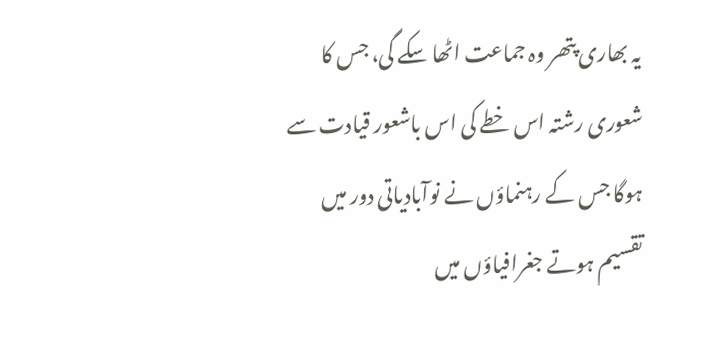یہ بھاری پتھر وہ جماعت اٹھا سکے گی، جس کا شعوری رشتہ اس خطے کی اس باشعور قیادت سے ہوگا جس کے رہنماؤں نے نوآبادیاتی دور میں تقسیم ہوتے جغرافیاؤں میں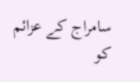سامراج کے عزائم کو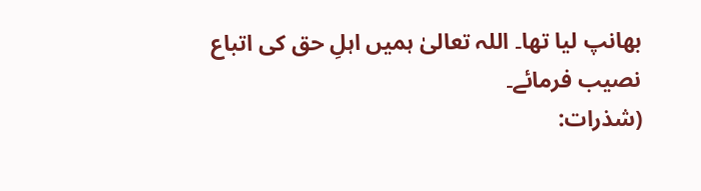بھانپ لیا تھا۔ اللہ تعالیٰ ہمیں اہلِ حق کی اتباع نصیب فرمائے۔
(شذرات: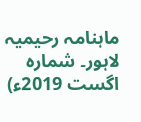ماہنامہ رحیمیہ لاہور۔ شمارہ اگست 2019ء)